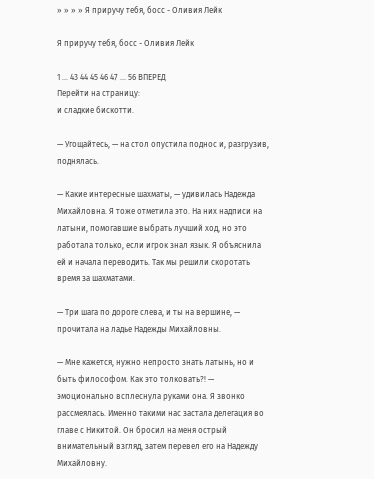» » » » Я приручу тебя, босс - Оливия Лейк

Я приручу тебя, босс - Оливия Лейк

1 ... 43 44 45 46 47 ... 56 ВПЕРЕД
Перейти на страницу:
и сладкие бискотти.

— Угощайтесь, — на стол опустила поднос и, разгрузив, поднялась.

— Какие интересные шахматы, — удивилась Надежда Михайловна. Я тоже отметила это. На них надписи на латыни, помогавшие выбрать лучший ход, но это работала только, если игрок знал язык. Я объяснила ей и начала переводить. Так мы решили скоротать время за шахматами.

— Три шага по дороге слева, и ты на вершине, — прочитала на ладье Надежды Михайловны.

— Мне кажется, нужно непросто знать латынь, но и быть философом. Как это толковать?! — эмоционально всплеснула руками она. Я звонко рассмеялась. Именно такими нас застала делегация во главе с Никитой. Он бросил на меня острый внимательный взгляд, затем перевел его на Надежду Михайловну.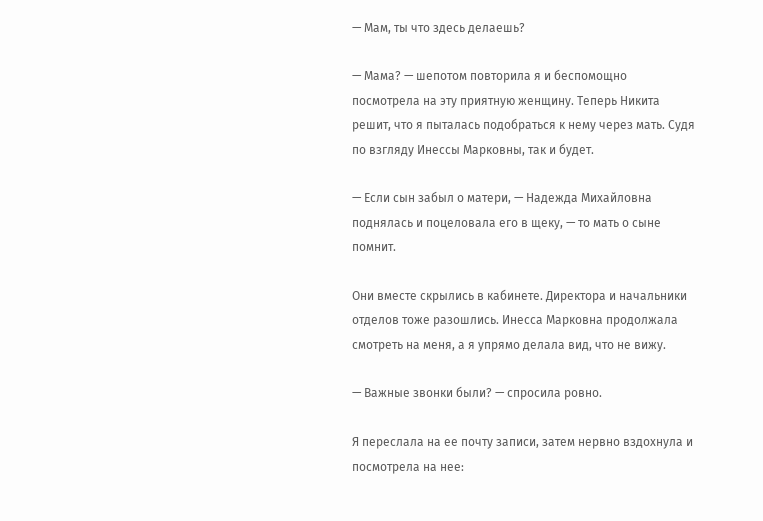— Мам, ты что здесь делаешь?

— Мама? — шепотом повторила я и беспомощно посмотрела на эту приятную женщину. Теперь Никита решит, что я пыталась подобраться к нему через мать. Судя по взгляду Инессы Марковны, так и будет.

— Если сын забыл о матери, — Надежда Михайловна поднялась и поцеловала его в щеку, — то мать о сыне помнит.

Они вместе скрылись в кабинете. Директора и начальники отделов тоже разошлись. Инесса Марковна продолжала смотреть на меня, а я упрямо делала вид, что не вижу.

— Важные звонки были? — спросила ровно.

Я переслала на ее почту записи, затем нервно вздохнула и посмотрела на нее: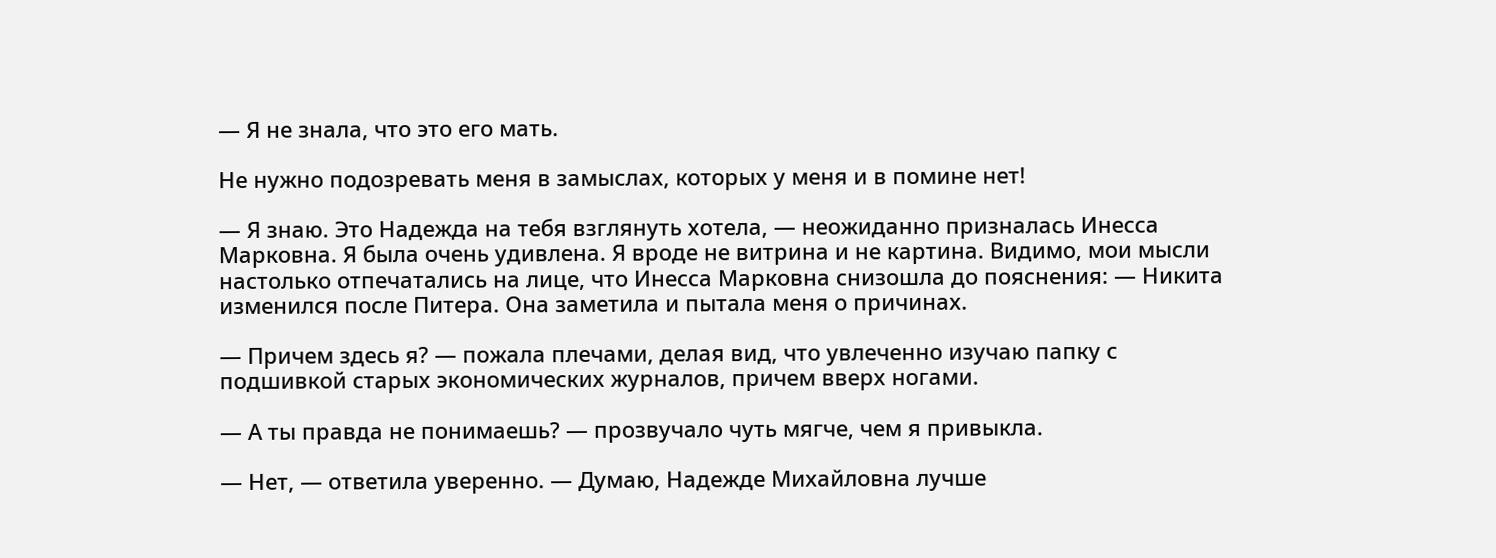— Я не знала, что это его мать.

Не нужно подозревать меня в замыслах, которых у меня и в помине нет!

— Я знаю. Это Надежда на тебя взглянуть хотела, — неожиданно призналась Инесса Марковна. Я была очень удивлена. Я вроде не витрина и не картина. Видимо, мои мысли настолько отпечатались на лице, что Инесса Марковна снизошла до пояснения: — Никита изменился после Питера. Она заметила и пытала меня о причинах.

— Причем здесь я? — пожала плечами, делая вид, что увлеченно изучаю папку с подшивкой старых экономических журналов, причем вверх ногами.

— А ты правда не понимаешь? — прозвучало чуть мягче, чем я привыкла.

— Нет, — ответила уверенно. — Думаю, Надежде Михайловна лучше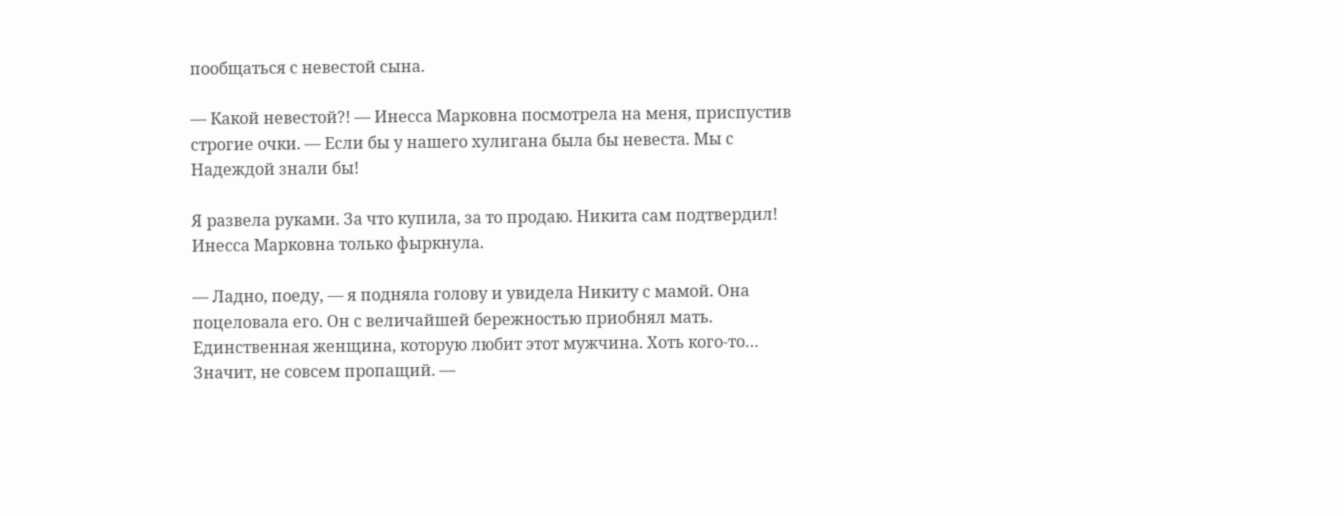пообщаться с невестой сына.

— Какой невестой?! — Инесса Марковна посмотрела на меня, приспустив строгие очки. — Если бы у нашего хулигана была бы невеста. Мы с Надеждой знали бы!

Я развела руками. За что купила, за то продаю. Никита сам подтвердил! Инесса Марковна только фыркнула.

— Ладно, поеду, — я подняла голову и увидела Никиту с мамой. Она поцеловала его. Он с величайшей бережностью приобнял мать. Единственная женщина, которую любит этот мужчина. Хоть кого-то… Значит, не совсем пропащий. —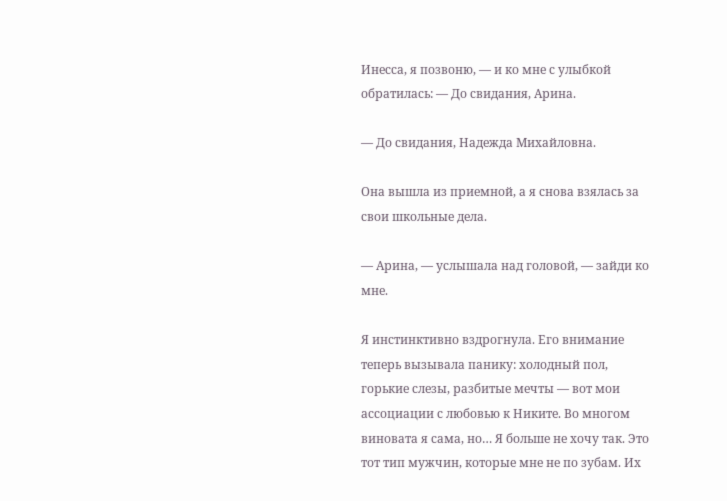Инесса, я позвоню, — и ко мне с улыбкой обратилась: — До свидания, Арина.

— До свидания, Надежда Михайловна.

Она вышла из приемной, а я снова взялась за свои школьные дела.

— Арина, — услышала над головой, — зайди ко мне.

Я инстинктивно вздрогнула. Его внимание теперь вызывала панику: холодный пол, горькие слезы, разбитые мечты — вот мои ассоциации с любовью к Никите. Во многом виновата я сама, но… Я больше не хочу так. Это тот тип мужчин, которые мне не по зубам. Их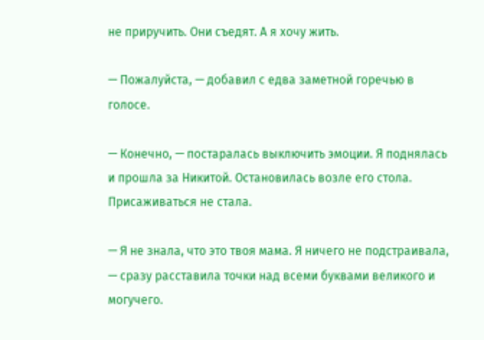не приручить. Они съедят. А я хочу жить.

— Пожалуйста, — добавил с едва заметной горечью в голосе.

— Конечно, — постаралась выключить эмоции. Я поднялась и прошла за Никитой. Остановилась возле его стола. Присаживаться не стала.

— Я не знала, что это твоя мама. Я ничего не подстраивала, — сразу расставила точки над всеми буквами великого и могучего.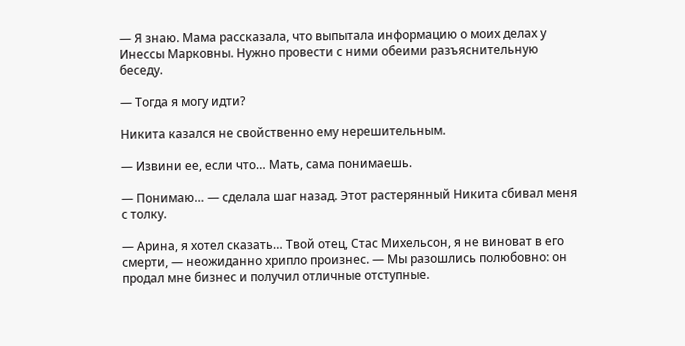— Я знаю. Мама рассказала, что выпытала информацию о моих делах у Инессы Марковны. Нужно провести с ними обеими разъяснительную беседу.

— Тогда я могу идти?

Никита казался не свойственно ему нерешительным.

— Извини ее, если что… Мать, сама понимаешь.

— Понимаю… — сделала шаг назад. Этот растерянный Никита сбивал меня с толку.

— Арина, я хотел сказать… Твой отец, Стас Михельсон, я не виноват в его смерти, — неожиданно хрипло произнес. — Мы разошлись полюбовно: он продал мне бизнес и получил отличные отступные.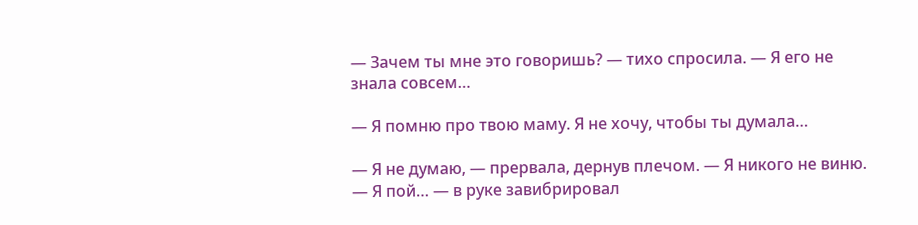— Зачем ты мне это говоришь? — тихо спросила. — Я его не знала совсем…

— Я помню про твою маму. Я не хочу, чтобы ты думала…

— Я не думаю, — прервала, дернув плечом. — Я никого не виню. — Я пой… — в руке завибрировал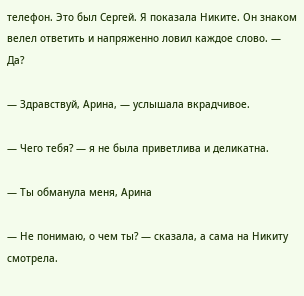телефон. Это был Сергей. Я показала Никите. Он знаком велел ответить и напряженно ловил каждое слово. — Да?

— Здравствуй, Арина, — услышала вкрадчивое.

— Чего тебя? — я не была приветлива и деликатна.

— Ты обманула меня, Арина

— Не понимаю, о чем ты? — сказала, а сама на Никиту смотрела.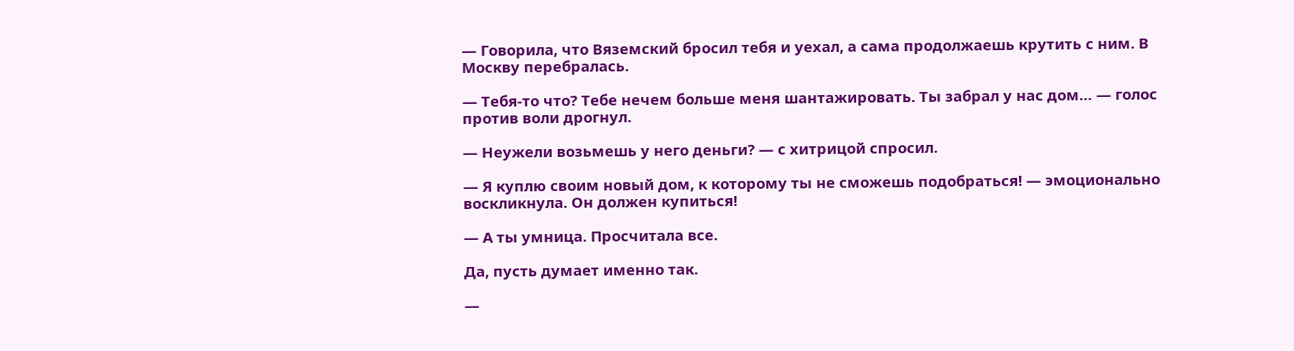— Говорила, что Вяземский бросил тебя и уехал, а сама продолжаешь крутить с ним. В Москву перебралась.

— Тебя-то что? Тебе нечем больше меня шантажировать. Ты забрал у нас дом… — голос против воли дрогнул.

— Неужели возьмешь у него деньги? — с хитрицой спросил.

— Я куплю своим новый дом, к которому ты не сможешь подобраться! — эмоционально воскликнула. Он должен купиться!

— А ты умница. Просчитала все.

Да, пусть думает именно так.

—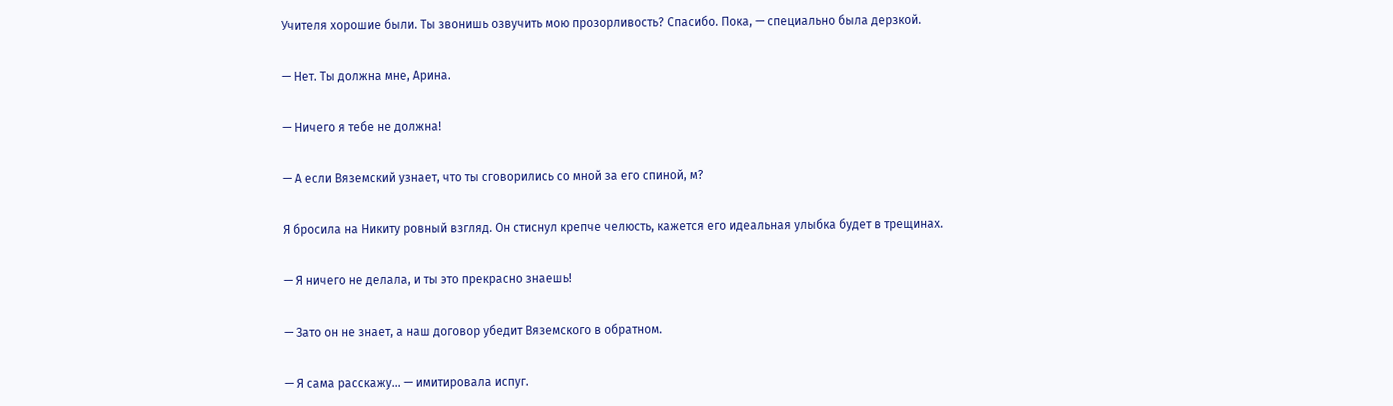Учителя хорошие были. Ты звонишь озвучить мою прозорливость? Спасибо. Пока, — специально была дерзкой.

— Нет. Ты должна мне, Арина.

— Ничего я тебе не должна!

— А если Вяземский узнает, что ты сговорились со мной за его спиной, м?

Я бросила на Никиту ровный взгляд. Он стиснул крепче челюсть, кажется его идеальная улыбка будет в трещинах.

— Я ничего не делала, и ты это прекрасно знаешь!

— Зато он не знает, а наш договор убедит Вяземского в обратном.

— Я сама расскажу… — имитировала испуг.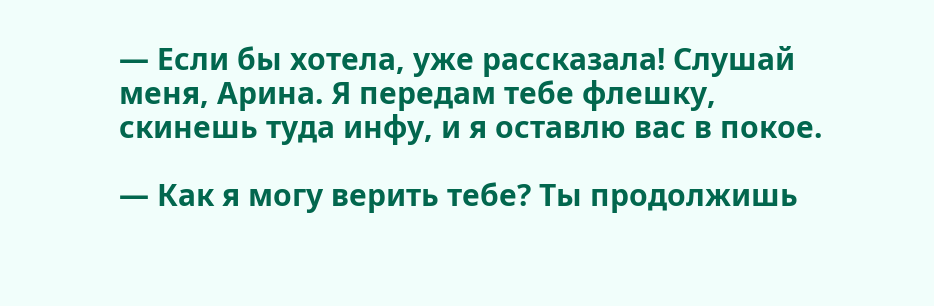— Если бы хотела, уже рассказала! Слушай меня, Арина. Я передам тебе флешку, скинешь туда инфу, и я оставлю вас в покое.

— Как я могу верить тебе? Ты продолжишь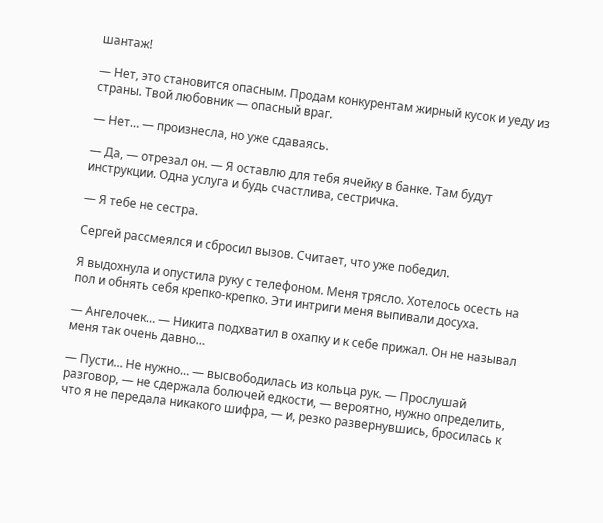шантаж!

— Нет, это становится опасным. Продам конкурентам жирный кусок и уеду из страны. Твой любовник — опасный враг.

— Нет… — произнесла, но уже сдаваясь.

— Да, — отрезал он. — Я оставлю для тебя ячейку в банке. Там будут инструкции. Одна услуга и будь счастлива, сестричка.

— Я тебе не сестра.

Сергей рассмеялся и сбросил вызов. Считает, что уже победил.

Я выдохнула и опустила руку с телефоном. Меня трясло. Хотелось осесть на пол и обнять себя крепко-крепко. Эти интриги меня выпивали досуха.

— Ангелочек… — Никита подхватил в охапку и к себе прижал. Он не называл меня так очень давно…

— Пусти… Не нужно… — высвободилась из кольца рук. — Прослушай разговор, — не сдержала болючей едкости, — вероятно, нужно определить, что я не передала никакого шифра, — и, резко развернувшись, бросилась к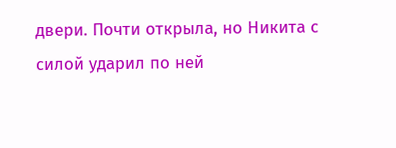двери. Почти открыла, но Никита с силой ударил по ней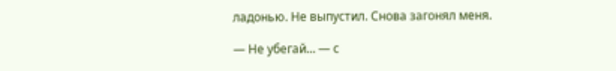ладонью. Не выпустил. Снова загонял меня.

— Не убегай… — с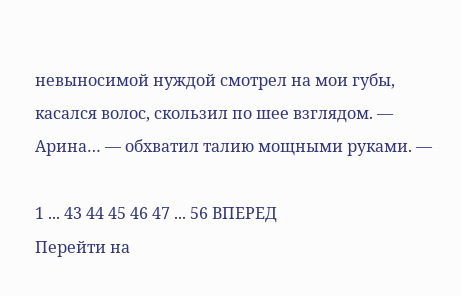невыносимой нуждой смотрел на мои губы, касался волос, скользил по шее взглядом. — Арина… — обхватил талию мощными руками. —

1 ... 43 44 45 46 47 ... 56 ВПЕРЕД
Перейти на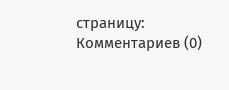страницу:
Комментариев (0)